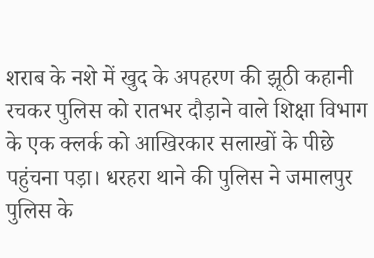शराब के नशे में खुद के अपहरण की झूठी कहानी रचकर पुलिस को रातभर दौड़ाने वाले शिक्षा विभाग के एक क्लर्क को आखिरकार सलाखों के पीछे पहुंचना पड़ा। धरहरा थाने की पुलिस ने जमालपुर पुलिस के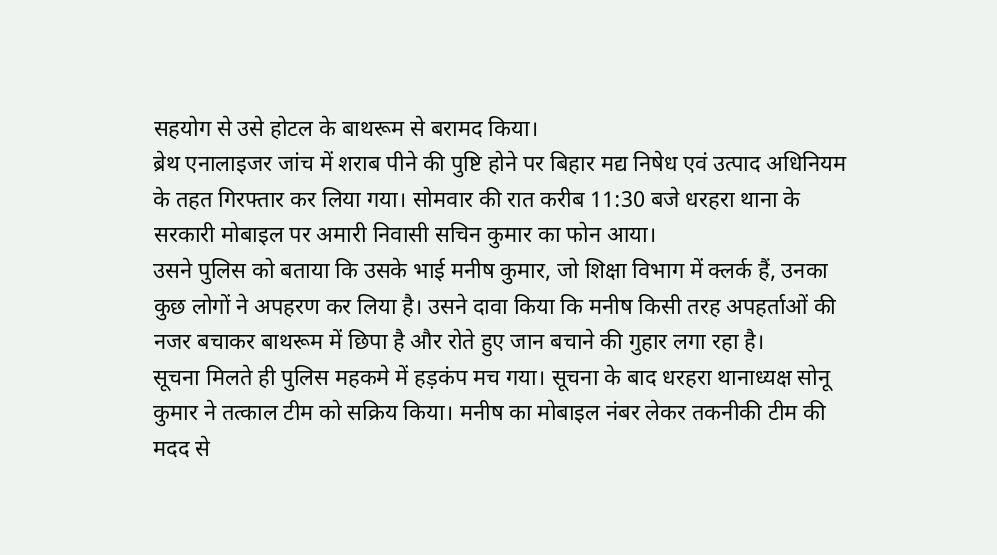सहयोग से उसे होटल के बाथरूम से बरामद किया।
ब्रेथ एनालाइजर जांच में शराब पीने की पुष्टि होने पर बिहार मद्य निषेध एवं उत्पाद अधिनियम के तहत गिरफ्तार कर लिया गया। सोमवार की रात करीब 11:30 बजे धरहरा थाना के सरकारी मोबाइल पर अमारी निवासी सचिन कुमार का फोन आया।
उसने पुलिस को बताया कि उसके भाई मनीष कुमार, जो शिक्षा विभाग में क्लर्क हैं, उनका कुछ लोगों ने अपहरण कर लिया है। उसने दावा किया कि मनीष किसी तरह अपहर्ताओं की नजर बचाकर बाथरूम में छिपा है और रोते हुए जान बचाने की गुहार लगा रहा है।
सूचना मिलते ही पुलिस महकमे में हड़कंप मच गया। सूचना के बाद धरहरा थानाध्यक्ष सोनू कुमार ने तत्काल टीम को सक्रिय किया। मनीष का मोबाइल नंबर लेकर तकनीकी टीम की मदद से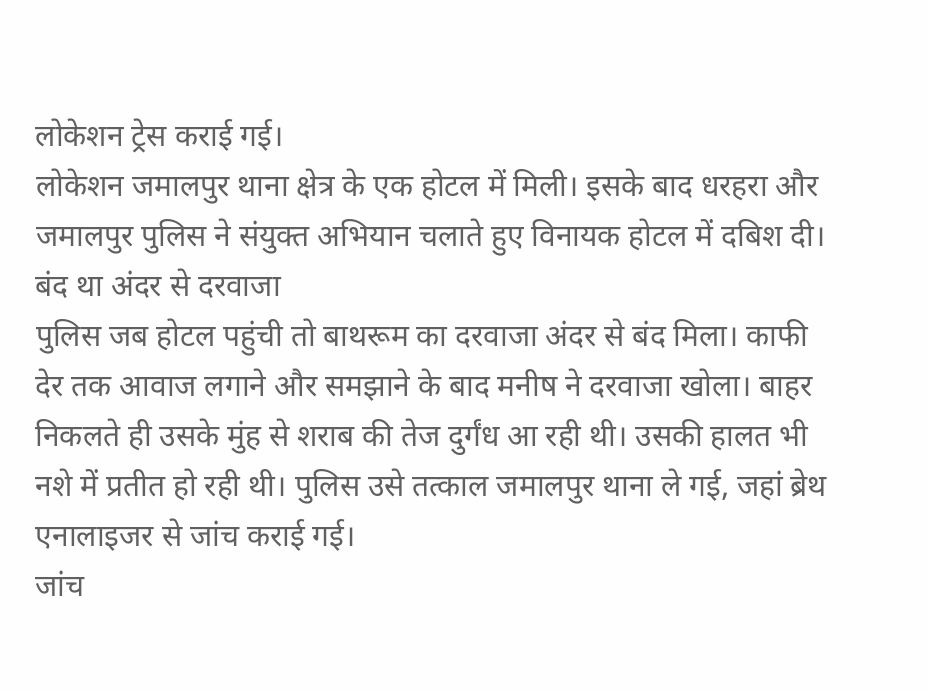लोकेशन ट्रेस कराई गई।
लोकेशन जमालपुर थाना क्षेत्र के एक होटल में मिली। इसके बाद धरहरा और जमालपुर पुलिस ने संयुक्त अभियान चलाते हुए विनायक होटल में दबिश दी।
बंद था अंदर से दरवाजा
पुलिस जब होटल पहुंची तो बाथरूम का दरवाजा अंदर से बंद मिला। काफी देर तक आवाज लगाने और समझाने के बाद मनीष ने दरवाजा खोला। बाहर निकलते ही उसके मुंह से शराब की तेज दुर्गंध आ रही थी। उसकी हालत भी नशे में प्रतीत हो रही थी। पुलिस उसे तत्काल जमालपुर थाना ले गई, जहां ब्रेथ एनालाइजर से जांच कराई गई।
जांच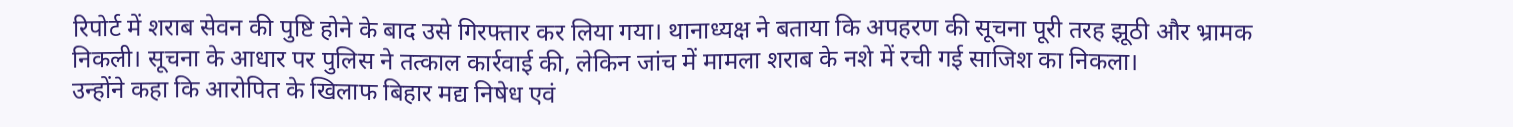रिपोर्ट में शराब सेवन की पुष्टि होने के बाद उसे गिरफ्तार कर लिया गया। थानाध्यक्ष ने बताया कि अपहरण की सूचना पूरी तरह झूठी और भ्रामक निकली। सूचना के आधार पर पुलिस ने तत्काल कार्रवाई की, लेकिन जांच में मामला शराब के नशे में रची गई साजिश का निकला।
उन्होंने कहा कि आरोपित के खिलाफ बिहार मद्य निषेध एवं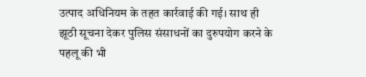उत्पाद अधिनियम के तहत कार्रवाई की गई। साथ ही झूठी सूचना देकर पुलिस संसाधनों का दुरुपयोग करने के पहलू की भी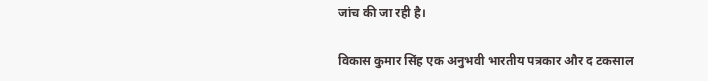जांच की जा रही है।

विकास कुमार सिंह एक अनुभवी भारतीय पत्रकार और द टकसाल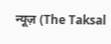न्यूज़ (The Taksal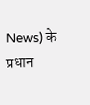News) के प्रधान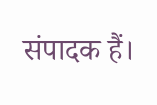संपादक हैं।